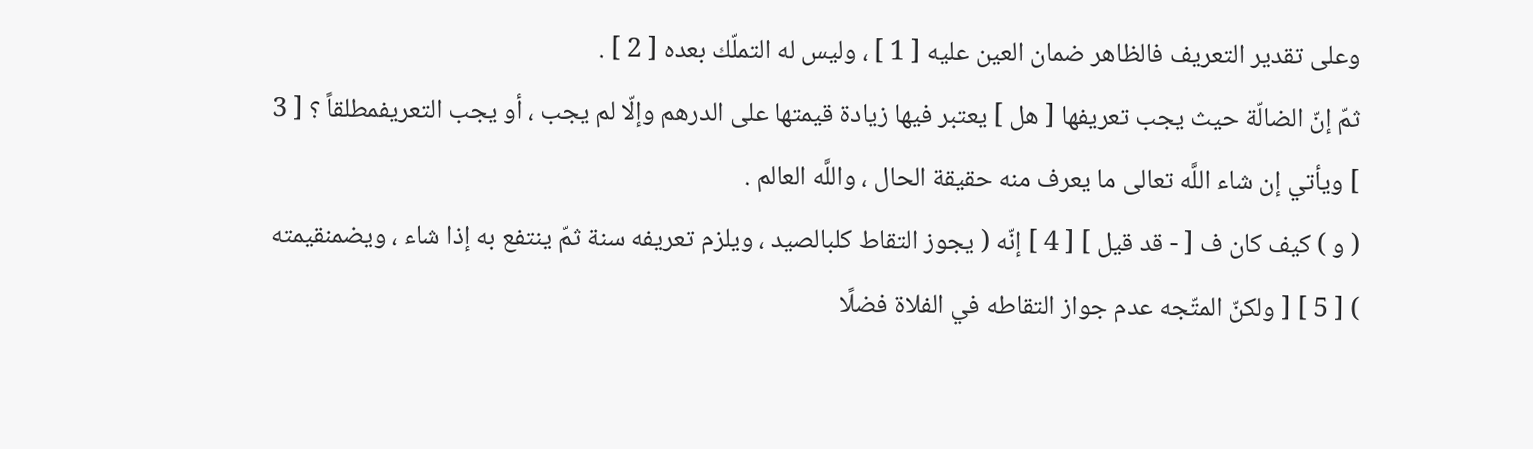وعلى تقدير التعريف فالظاهر ضمان العين عليه [ 1 ] ، وليس له التملّك بعده [ 2 ] .
ثمّ إنّ الضالّة حيث يجب تعريفها [ هل ] يعتبر فيها زيادة قيمتها على الدرهم وإلّا لم يجب ، أو يجب التعريفمطلقاً ؟ [ 3 ] ويأتي إن شاء اللَّه تعالى ما يعرف منه حقيقة الحال ، واللَّه العالم .
( و ) كيف كان ف [ - قد قيل ] [ 4 ] إنّه ( يجوز التقاط كلبالصيد ، ويلزم تعريفه سنة ثمّ ينتفع به إذا شاء ، ويضمنقيمته ) [ 5 ] [ ولكنّ المتّجه عدم جواز التقاطه في الفلاة فضلًا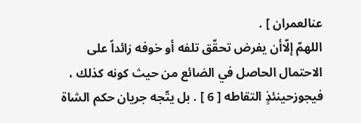عنالعمران ] .
اللهمّ إلّاأن يفرض تحقّق تلفه أو خوفه زائداً على الاحتمال الحاصل في الضائع من حيث كونه كذلك ، فيجوزحينئذٍ التقاطه [ 6 ] . بل يتّجه جريان حكم الشاة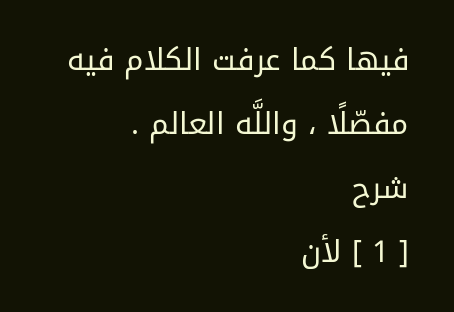فيها كما عرفت الكلام فيه مفصّلًا ، واللَّه العالم .
شرح
[ 1 ] لأن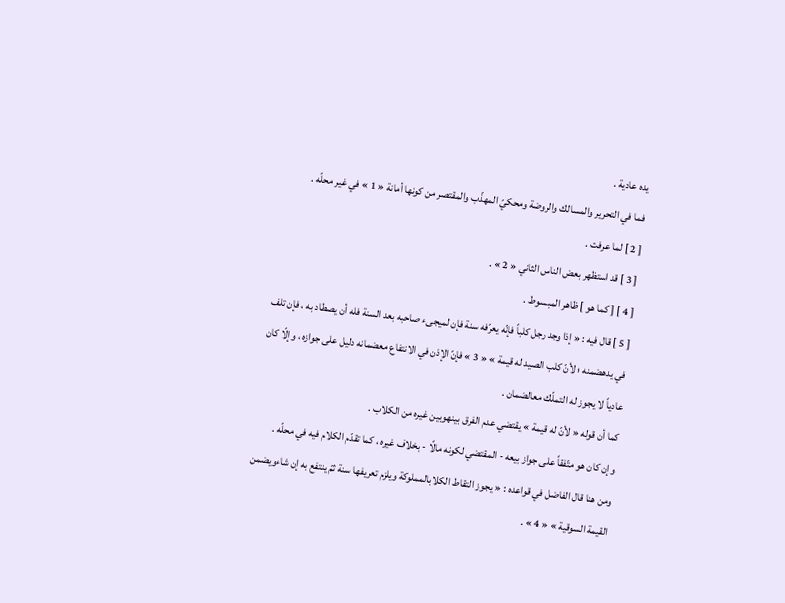يده عادية .
فما في التحرير والمسالك والروضة ومحكيّ المهذّب والمقتصر من كونها أمانة « 1 » في غير محلّه .
[ 2 ] لما عرفت .
[ 3 ] قد استظهر بعض الناس الثاني « 2 » .
[ 4 ] [ كما هو ] ظاهر المبسوط .
[ 5 ] قال فيه : « إذا وجد رجل كلباً فإنّه يعرّفه سنة فإن لميجىء صاحبه بعد السنة فله أن يصطاد به ، فإن تلف في يدهضمنه ؛ لأنّ كلب الصيد له قيمة » « 3 » فإنّ الإذن في الانتفاع معضمانه دليل على جوازه ، وإلّا كان عادياً لا يجوز له التملّك معالضمان .
كما أن قوله « لأنّ له قيمة » يقتضي عدم الفرق بينهوبين غيره من الكلاب .
وإن كان هو متّفقاً على جواز بيعه - المقتضي لكونه مالًا - بخلاف غيره ، كما تقدّم الكلام فيه في محلّه .
ومن هنا قال الفاضل في قواعده : « يجوز التقاط الكلابالمملوكة ويلزم تعريفها سنة ثمّ ينتفع به إن شاءويضمن القيمة السوقية » « 4 » .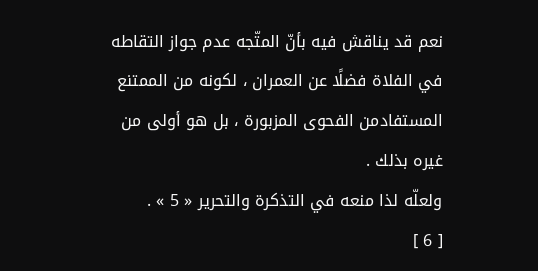نعم قد يناقش فيه بأنّ المتّجه عدم جواز التقاطه في الفلاة فضلًا عن العمران ، لكونه من الممتنع المستفادمن الفحوى المزبورة ، بل هو أولى من غيره بذلك .
ولعلّه لذا منعه في التذكرة والتحرير « 5 » .
[ 6 ]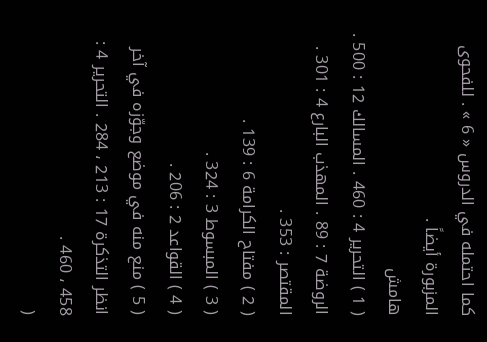كما احتمله في الدروس « 6 » . للفحوى المزبورة أيضاً .
هامش
( 1 ) التحرير 4 : 460 . المسالك 12 : 500 . الروضة 7 : 89 . المهذب البارع 4 : 301 . المقتصر : 353 .
( 2 ) مفتاح الكرامة 6 : 139 .
( 3 ) المبسوط 3 : 324 .
( 4 ) القواعد 2 : 206 .
( 5 ) منع منه في موضع وجوّزه في آخر انظر التذكرة 17 : 213 ، 284 . التحرير 4 : 458 ، 460 .
(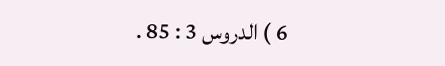6 ) الدروس 3 : 85 .